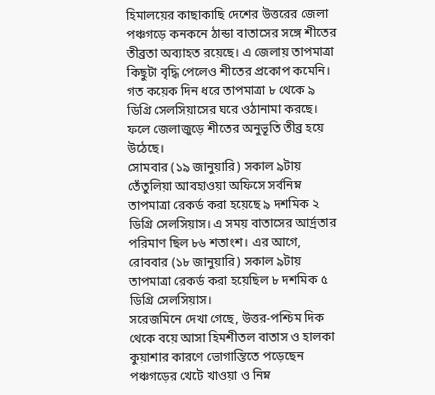হিমালয়ের কাছাকাছি দেশের উত্তরের জেলা পঞ্চগড়ে কনকনে ঠান্ডা বাতাসের সঙ্গে শীতের তীব্রতা অব্যাহত রয়েছে। এ জেলায় তাপমাত্রা কিছুটা বৃদ্ধি পেলেও শীতের প্রকোপ কমেনি। গত কয়েক দিন ধরে তাপমাত্রা ৮ থেকে ৯ ডিগ্রি সেলসিয়াসের ঘরে ওঠানামা করছে। ফলে জেলাজুড়ে শীতের অনুভূতি তীব্র হয়ে উঠেছে।
সোমবার (১৯ জানুয়ারি) সকাল ৯টায় তেঁতুলিয়া আবহাওয়া অফিসে সর্বনিম্ন তাপমাত্রা রেকর্ড করা হয়েছে ৯ দশমিক ২ ডিগ্রি সেলসিয়াস। এ সময় বাতাসের আর্দ্রতার পরিমাণ ছিল ৮৬ শতাংশ। এর আগে, রোববার (১৮ জানুয়ারি) সকাল ৯টায় তাপমাত্রা রেকর্ড করা হয়েছিল ৮ দশমিক ৫ ডিগ্রি সেলসিয়াস।
সরেজমিনে দেখা গেছে, উত্তর-পশ্চিম দিক থেকে বয়ে আসা হিমশীতল বাতাস ও হালকা কুয়াশার কারণে ভোগান্তিতে পড়েছেন পঞ্চগড়ের খেটে খাওয়া ও নিম্ন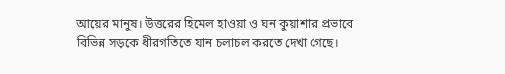আয়ের মানুষ। উত্তরের হিমেল হাওয়া ও ঘন কুয়াশার প্রভাবে বিভিন্ন সড়কে ধীরগতিতে যান চলাচল করতে দেখা গেছে।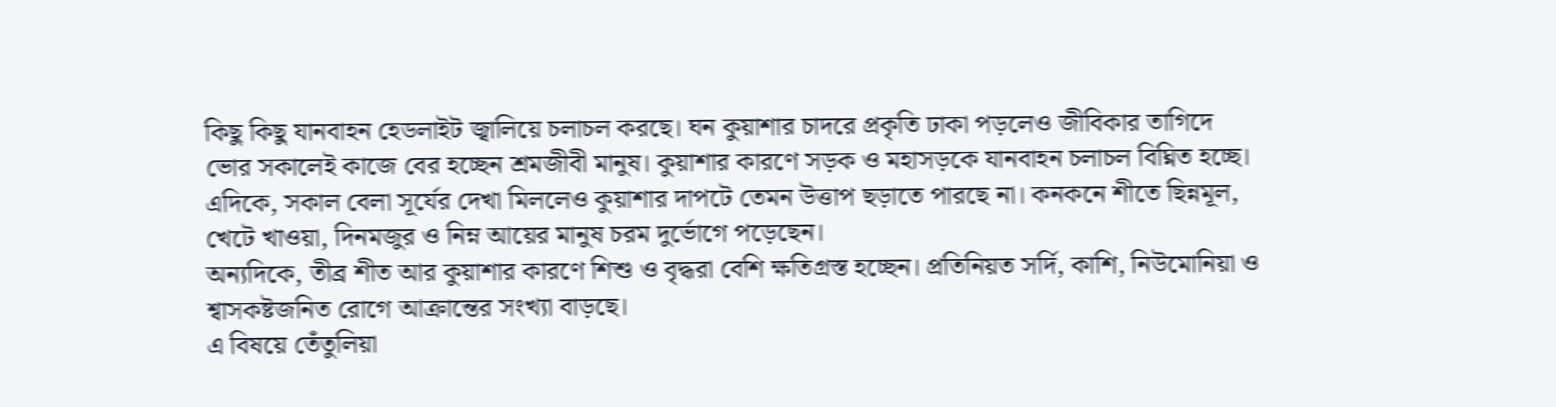কিছু কিছু যানবাহন হেডলাইট জ্বালিয়ে চলাচল করছে। ঘন কুয়াশার চাদরে প্রকৃতি ঢাকা পড়লেও জীবিকার তাগিদে ভোর সকালেই কাজে বের হচ্ছেন শ্রমজীবী মানুষ। কুয়াশার কারণে সড়ক ও মহাসড়কে যানবাহন চলাচল বিঘ্নিত হচ্ছে।
এদিকে, সকাল বেলা সূর্যের দেখা মিললেও কুয়াশার দাপটে তেমন উত্তাপ ছড়াতে পারছে না। কনকনে শীতে ছিন্নমূল, খেটে খাওয়া, দিনমজুর ও নিম্ন আয়ের মানুষ চরম দুর্ভোগে পড়েছেন।
অন্যদিকে, তীব্র শীত আর কুয়াশার কারণে শিশু ও বৃদ্ধরা বেশি ক্ষতিগ্রস্ত হচ্ছেন। প্রতিনিয়ত সর্দি, কাশি, নিউমোনিয়া ও শ্বাসকষ্টজনিত রোগে আক্রান্তের সংখ্যা বাড়ছে।
এ বিষয়ে তেঁতুলিয়া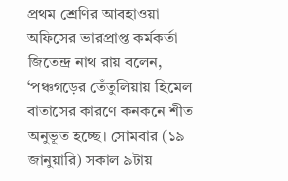প্রথম শ্রেণির আবহাওয়া অফিসের ভারপ্রাপ্ত কর্মকর্তা জিতেন্দ্র নাথ রায় বলেন, ‘পঞ্চগড়ের তেঁতুলিয়ায় হিমেল বাতাসের কারণে কনকনে শীত অনুভূত হচ্ছে। সোমবার (১৯ জানুয়ারি) সকাল ৯টায়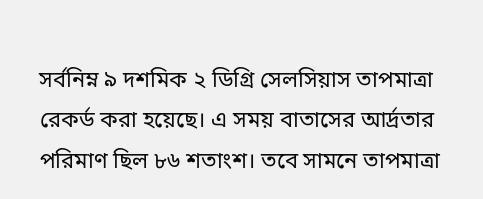সর্বনিম্ন ৯ দশমিক ২ ডিগ্রি সেলসিয়াস তাপমাত্রা রেকর্ড করা হয়েছে। এ সময় বাতাসের আর্দ্রতার পরিমাণ ছিল ৮৬ শতাংশ। তবে সামনে তাপমাত্রা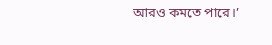আরও কমতে পারে।’